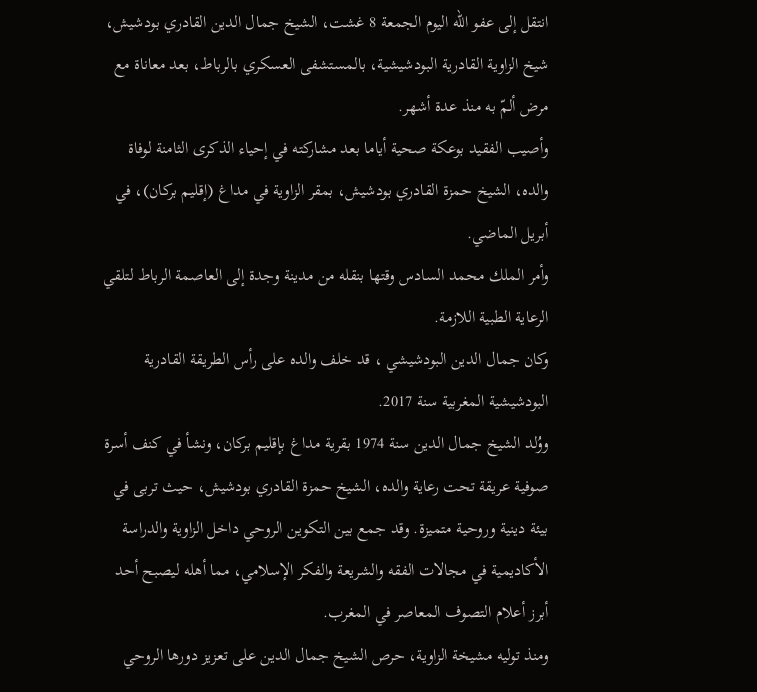انتقل إلى عفو الله اليوم الجمعة 8 غشت، الشيخ جمال الدين القادري بودشيش، شيخ الزاوية القادرية البودشيشية، بالمستشفى العسكري بالرباط، بعد معاناة مع مرض ألمّ به منذ عدة أشهر.
وأصيب الفقيد بوعكة صحية أياما بعد مشاركته في إحياء الذكرى الثامنة لوفاة والده، الشيخ حمزة القادري بودشيش، بمقر الزاوية في مداغ (إقليم بركان)، في أبريل الماضي.
وأمر الملك محمد السادس وقتها بنقله من مدينة وجدة إلى العاصمة الرباط لتلقي الرعاية الطبية اللازمة.
وكان جمال الدين البودشيشي ، قد خلف والده على رأس الطريقة القادرية البودشيشية المغربية سنة 2017.
ووُلد الشيخ جمال الدين سنة 1974 بقرية مداغ بإقليم بركان، ونشأ في كنف أسرة صوفية عريقة تحت رعاية والده، الشيخ حمزة القادري بودشيش، حيث تربى في بيئة دينية وروحية متميزة. وقد جمع بين التكوين الروحي داخل الزاوية والدراسة الأكاديمية في مجالات الفقه والشريعة والفكر الإسلامي، مما أهله ليصبح أحد أبرز أعلام التصوف المعاصر في المغرب.
ومنذ توليه مشيخة الزاوية، حرص الشيخ جمال الدين على تعزيز دورها الروحي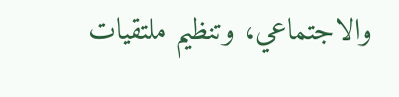والاجتماعي، وتنظيم ملتقيات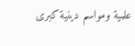علمية ومواسم دينية كبرى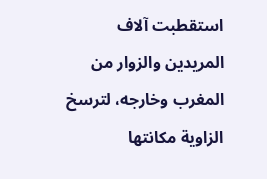استقطبت آلاف المريدين والزوار من المغرب وخارجه، لترسخ الزاوية مكانتها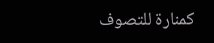كمنارة للتصوف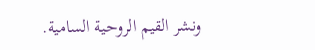ونشر القيم الروحية السامية.